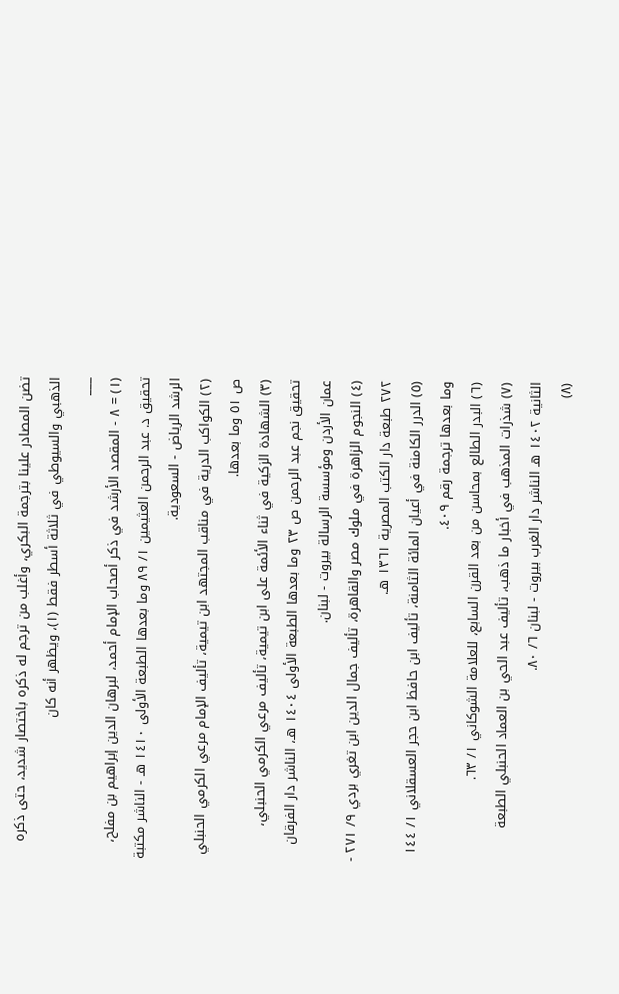تضن المصادر علينا بترجمة البكري، وأغلب من ترجم له ذكره باختصار شديد، حتى ذكره الذهبي والسيوطي في ثلاثة أسطر فقط (١)، ويظهر أنه كان
___
(١) = ٨ - المقصد الأرشد في ذكر أصحاب الإمام أحمد، لبرهان الدين إبراهيم بن مفلح، تحقيق د. عبد الرحمن العثيمين ١/ ٨٩ وما بعدها الطبعة الأولى ١٤١٠ هـ - الناشر مكتبة الرشد الرياض - السعودية.
(٢) الكواكب الدرية في مناقب المجتهد ابن تيمية، تأليف الإمام مرعي الكرمي الحنبلي ص ٥١ وما بعدها.
(٣) الشهادة الزكية في ثناء الأئمة على ابن تيمية، تأليف مرعي الكرمي الحنبلي، تحقيق نجم عبد الرحمن ص ٢٣ وما بعدها الطبعة الأولى ١٤٠٤ هـ، الناشر دار الفرقان عمان الأردن ومؤسسة الرسالة بيروت - لبنان.
(٤) النجوم الزاهرة في ملوك مصر والقاهرة، تأليف جمال الدين ابن تغري بردي ٩/ ٢٧١ - ٢٧٢ طبعة دار الكتب المصرية ١٣٦١ هـ.
(٥) الدرر الكامنة في أعيان المائة الثامنة، تأليف ابن حافظ ابن حجر العسقلاني ١/ ١٤٤ وما بعدها ترجمة رقم ٤٠٩.
(٦) البدر الطالع بمحاسن من بعد القرن السابع، للعلامة الشوكاني ١/ ٦٣.
(٧) شذرات المذهب في أخبار ما ذهب، تأليف عبد الحي بن العماد الحنبلي الطبعة الثانية ١٤٠٢ هـ الناشر دار الغرب بيروت - لبنان ٦/ ٨٠.
(٨)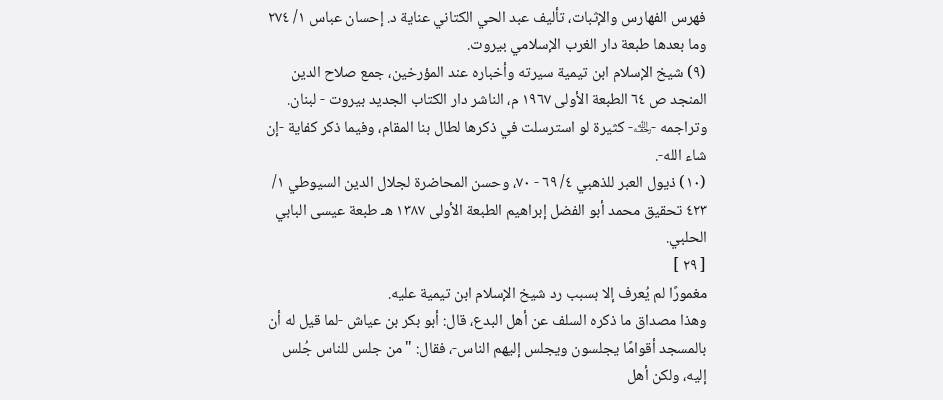فهرس الفهارس والإثبات، تأليف عبد الحي الكتاني عناية د. إحسان عباس ١/ ٢٧٤ وما بعدها طبعة دار الغرب الإسلامي بيروت.
(٩) شيخ الإسلام ابن تيمية سيرته وأخباره عند المؤرخين، جمع صلاح الدين المنجد ص ٦٤ الطبعة الأولى ١٩٦٧ م، الناشر دار الكتاب الجديد بيروت - لبنان. وتراجمه -﵀- كثيرة لو استرسلت في ذكرها لطال بنا المقام، وفيما ذكر كفاية -إن شاء الله-.
(١٠) ذيول العبر للذهبي ٤/ ٦٩ - ٧٠، وحسن المحاضرة لجلال الدين السيوطي ١/ ٤٢٣ تحقيق محمد أبو الفضل إبراهيم الطبعة الأولى ١٣٨٧ هـ طبعة عيسى البابي الحلبي.
[ ٢٩ ]
مغمورًا لم يُعرف إلا بسبب رد شيخ الإسلام ابن تيمية عليه.
وهذا مصداق ما ذكره السلف عن أهل البدع، قال: أبو بكر بن عياش -لما قيل له أن بالمسجد أقوامًا يجلسون ويجلس إليهم الناس-، فقال: "من جلس للناس جُلس إليه، ولكن أهل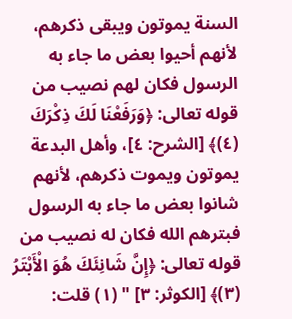السنة يموتون ويبقى ذكرهم، لأنهم أحيوا بعض ما جاء به الرسول فكان لهم نصيب من قوله تعالى: ﴿وَرَفَعْنَا لَكَ ذِكْرَكَ (٤)﴾ [الشرح: ٤]، وأهل البدعة يموتون ويموت ذكرهم، لأنهم شانوا بعض ما جاء به الرسول فبترهم الله فكان له نصيب من قوله تعالى: ﴿إِنَّ شَانِئَكَ هُوَ الْأَبْتَرُ (٣)﴾ [الكوثر: ٣] " (١) قلت: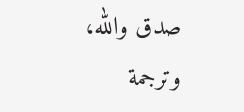صدق والله، وترجمة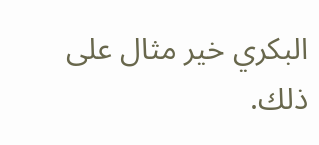البكري خير مثال على ذلك.